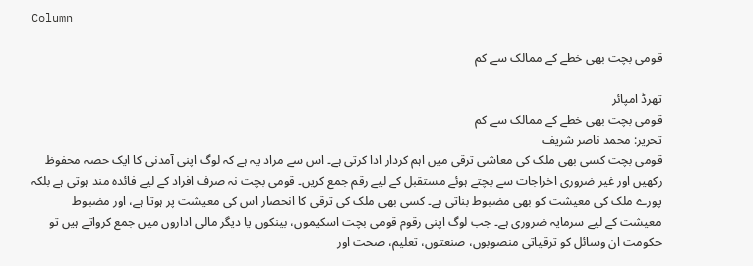Column

قومی بچت بھی خطے کے ممالک سے کم

تھرڈ امپائر
قومی بچت بھی خطے کے ممالک سے کم
تحریر: محمد ناصر شریف
قومی بچت کسی بھی ملک کی معاشی ترقی میں اہم کردار ادا کرتی ہے۔ اس سے مراد یہ ہے کہ لوگ اپنی آمدنی کا ایک حصہ محفوظ رکھیں اور غیر ضروری اخراجات سے بچتے ہوئے مستقبل کے لیے رقم جمع کریں۔ قومی بچت نہ صرف افراد کے لیے فائدہ مند ہوتی ہے بلکہ پورے ملک کی معیشت کو بھی مضبوط بناتی ہے۔ کسی بھی ملک کی ترقی کا انحصار اس کی معیشت پر ہوتا ہے، اور مضبوط معیشت کے لیے سرمایہ ضروری ہے۔ جب لوگ اپنی رقوم قومی بچت اسکیموں، بینکوں یا دیگر مالی اداروں میں جمع کرواتے ہیں تو حکومت ان وسائل کو ترقیاتی منصوبوں، صنعتوں، تعلیم، صحت اور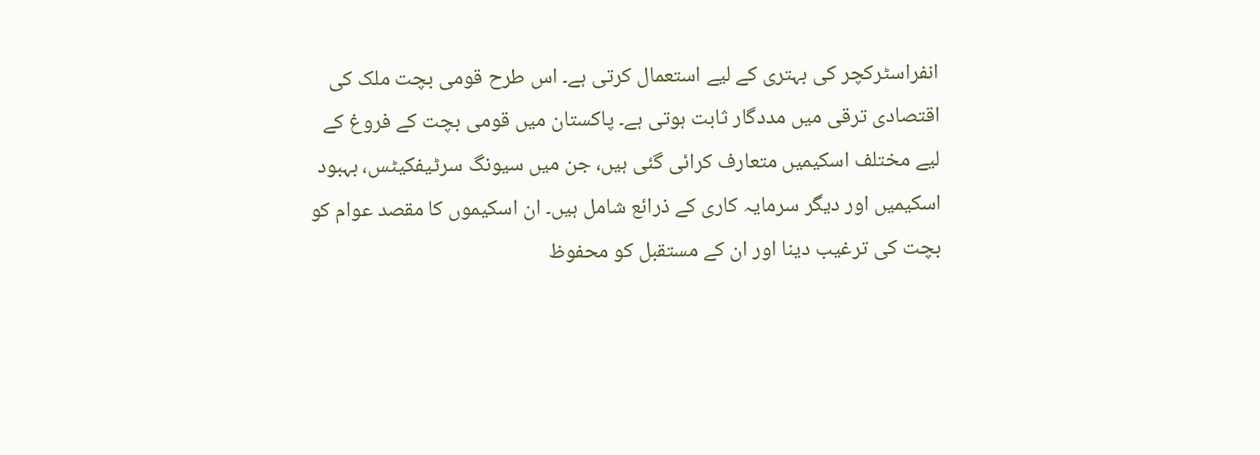انفراسٹرکچر کی بہتری کے لیے استعمال کرتی ہے۔ اس طرح قومی بچت ملک کی اقتصادی ترقی میں مددگار ثابت ہوتی ہے۔ پاکستان میں قومی بچت کے فروغ کے لیے مختلف اسکیمیں متعارف کرائی گئی ہیں، جن میں سیونگ سرٹیفکیٹس، بہبود اسکیمیں اور دیگر سرمایہ کاری کے ذرائع شامل ہیں۔ ان اسکیموں کا مقصد عوام کو بچت کی ترغیب دینا اور ان کے مستقبل کو محفوظ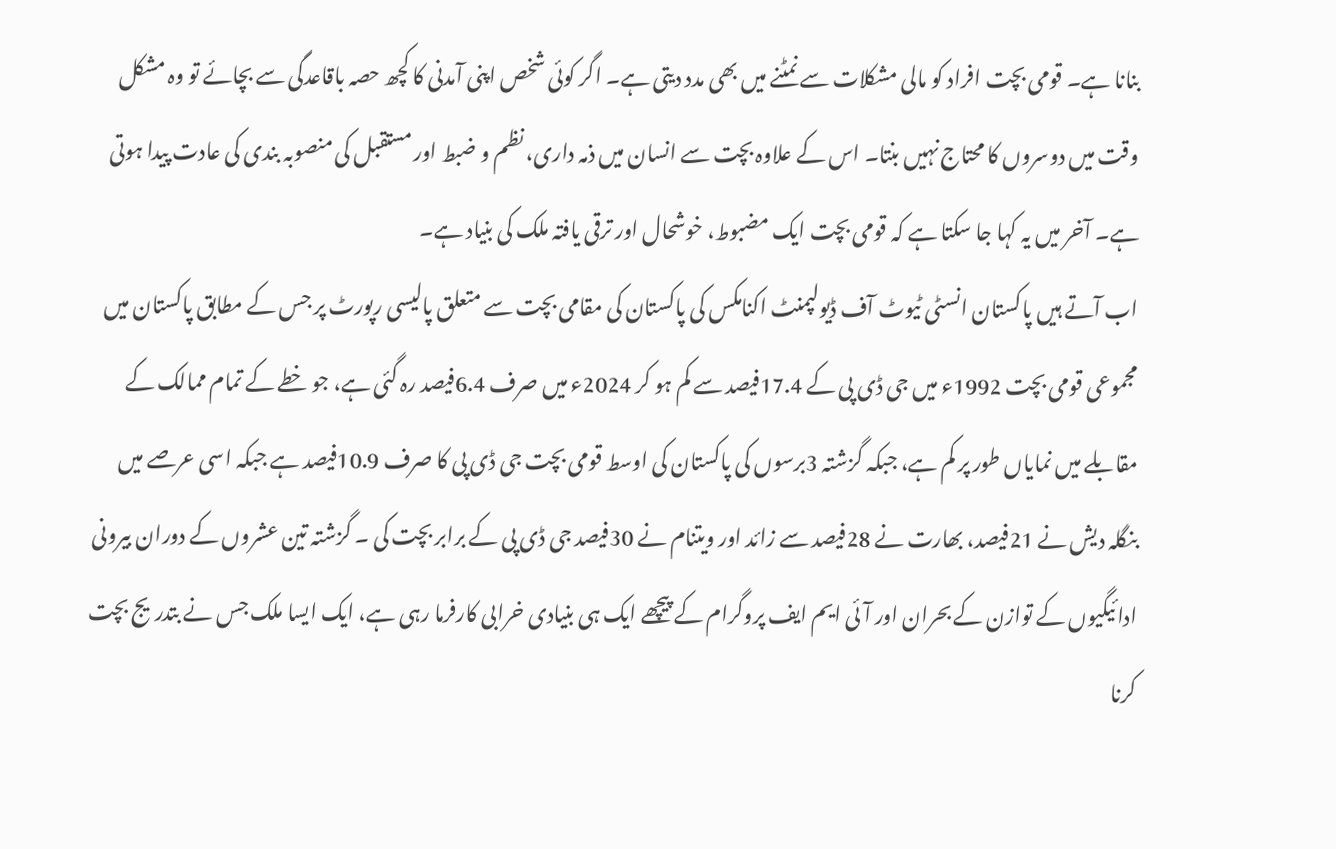بنانا ہے۔ قومی بچت افراد کو مالی مشکلات سے نمٹنے میں بھی مدد دیتی ہے۔ اگر کوئی شخص اپنی آمدنی کا کچھ حصہ باقاعدگی سے بچائے تو وہ مشکل وقت میں دوسروں کا محتاج نہیں بنتا۔ اس کے علاوہ بچت سے انسان میں ذمہ داری، نظم و ضبط اور مستقبل کی منصوبہ بندی کی عادت پیدا ہوتی ہے۔ آخر میں یہ کہا جا سکتا ہے کہ قومی بچت ایک مضبوط، خوشحال اور ترقی یافتہ ملک کی بنیاد ہے۔
اب آتے ہیں پاکستان انسٹی ٹیوٹ آف ڈیولپمنٹ اکنامکس کی پاکستان کی مقامی بچت سے متعلق پالیسی رپورٹ پر جس کے مطابق پاکستان میں مجموعی قومی بچت 1992ء میں جی ڈی پی کے 17.4فیصد سے کم ہو کر 2024ء میں صرف 6.4فیصد رہ گئی ہے، جو خطے کے تمام ممالک کے مقابلے میں نمایاں طور پر کم ہے، جبکہ گزشتہ 3برسوں کی پاکستان کی اوسط قومی بچت جی ڈی پی کا صرف 10.9فیصد ہے جبکہ اسی عرصے میں بنگلہ دیش نے 21فیصد، بھارت نے 28فیصد سے زائد اور ویتنام نے 30فیصد جی ڈی پی کے برابر بچت کی ۔ گزشتہ تین عشروں کے دوران بیرونی ادائیگیوں کے توازن کے بحران اور آئی ایم ایف پروگرام کے پیچھے ایک ہی بنیادی خرابی کارفرما رہی ہے، ایک ایسا ملک جس نے بتدریج بچت کرنا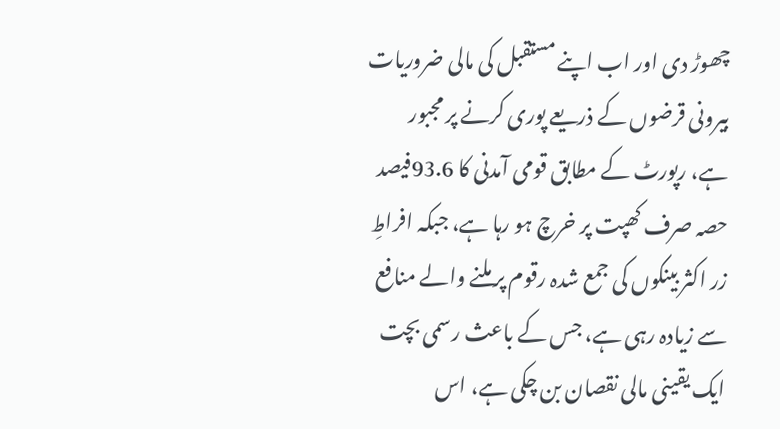چھوڑ دی اور اب اپنے مستقبل کی مالی ضروریات بیرونی قرضوں کے ذریعے پوری کرنے پر مجبور ہے، رپورٹ کے مطابق قومی آمدنی کا 93.6فیصد حصہ صرف کھپت پر خرچ ہو رہا ہے، جبکہ افراطِ زر اکثر بینکوں کی جمع شدہ رقوم پر ملنے والے منافع سے زیادہ رہی ہے، جس کے باعث رسمی بچت ایک یقینی مالی نقصان بن چکی ہے، اس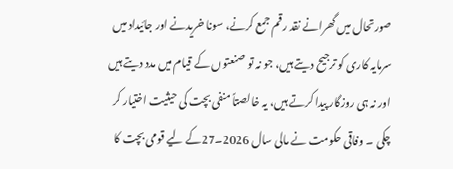صورتحال میں گھرانے نقد رقم جمع کرنے، سونا خریدنے اور جائیداد میں سرمایہ کاری کو ترجیح دیتے ہیں، جو نہ تو صنعتوں کے قیام میں مدد دیتے ہیں اور نہ ہی روزگار پیدا کرتے ہیں، یہ خالصتاً منفی بچت کی حیثیت اختیار کر چکی ۔ وفاقی حکومت نے مالی سال 2026۔27کے لیے قومی بچت کا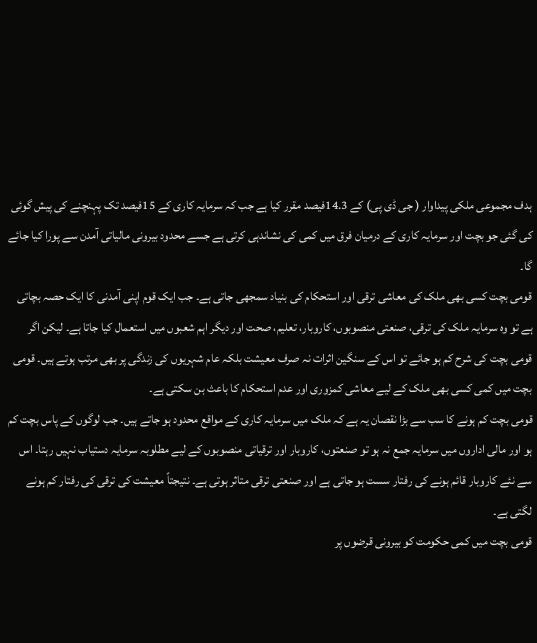ہدف مجموعی ملکی پیداوار ( جی ڈی پی) کے 14.3فیصد مقرر کیا ہے جب کہ سرمایہ کاری کے 15فیصد تک پہنچنے کی پیش گوئی کی گئی جو بچت اور سرمایہ کاری کے درمیان فرق میں کمی کی نشاندہی کرتی ہے جسے محدود بیرونی مالیاتی آمدن سے پورا کیا جائے گا۔
قومی بچت کسی بھی ملک کی معاشی ترقی اور استحکام کی بنیاد سمجھی جاتی ہے۔ جب ایک قوم اپنی آمدنی کا ایک حصہ بچاتی ہے تو وہ سرمایہ ملک کی ترقی، صنعتی منصوبوں، کاروبار، تعلیم، صحت اور دیگر اہم شعبوں میں استعمال کیا جاتا ہے۔ لیکن اگر قومی بچت کی شرح کم ہو جائے تو اس کے سنگین اثرات نہ صرف معیشت بلکہ عام شہریوں کی زندگی پر بھی مرتب ہوتے ہیں۔ قومی بچت میں کمی کسی بھی ملک کے لیے معاشی کمزوری اور عدم استحکام کا باعث بن سکتی ہے۔
قومی بچت کم ہونے کا سب سے بڑا نقصان یہ ہے کہ ملک میں سرمایہ کاری کے مواقع محدود ہو جاتے ہیں۔ جب لوگوں کے پاس بچت کم ہو اور مالی اداروں میں سرمایہ جمع نہ ہو تو صنعتوں، کاروبار اور ترقیاتی منصوبوں کے لیے مطلوبہ سرمایہ دستیاب نہیں رہتا۔ اس سے نئے کاروبار قائم ہونے کی رفتار سست ہو جاتی ہے اور صنعتی ترقی متاثر ہوتی ہے۔ نتیجتاً معیشت کی ترقی کی رفتار کم ہونے لگتی ہے۔
قومی بچت میں کمی حکومت کو بیرونی قرضوں پر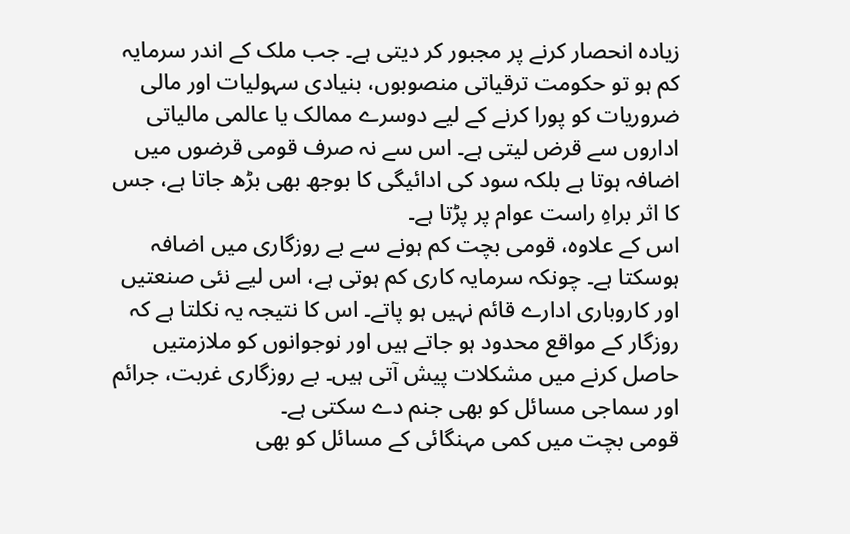زیادہ انحصار کرنے پر مجبور کر دیتی ہے۔ جب ملک کے اندر سرمایہ کم ہو تو حکومت ترقیاتی منصوبوں، بنیادی سہولیات اور مالی ضروریات کو پورا کرنے کے لیے دوسرے ممالک یا عالمی مالیاتی اداروں سے قرض لیتی ہے۔ اس سے نہ صرف قومی قرضوں میں اضافہ ہوتا ہے بلکہ سود کی ادائیگی کا بوجھ بھی بڑھ جاتا ہے، جس کا اثر براہِ راست عوام پر پڑتا ہے۔
اس کے علاوہ، قومی بچت کم ہونے سے بے روزگاری میں اضافہ ہوسکتا ہے۔ چونکہ سرمایہ کاری کم ہوتی ہے، اس لیے نئی صنعتیں اور کاروباری ادارے قائم نہیں ہو پاتے۔ اس کا نتیجہ یہ نکلتا ہے کہ روزگار کے مواقع محدود ہو جاتے ہیں اور نوجوانوں کو ملازمتیں حاصل کرنے میں مشکلات پیش آتی ہیں۔ بے روزگاری غربت، جرائم اور سماجی مسائل کو بھی جنم دے سکتی ہے۔
قومی بچت میں کمی مہنگائی کے مسائل کو بھی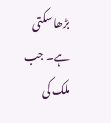بڑھا سکتی ہے۔ جب ملک کی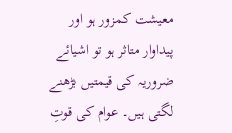معیشت کمزور ہو اور پیداوار متاثر ہو تو اشیائے ضروریہ کی قیمتیں بڑھنے لگتی ہیں۔ عوام کی قوتِ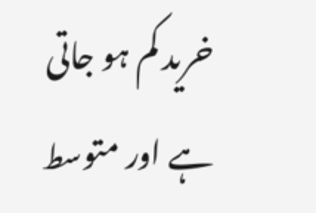خرید کم ہو جاتی ہے اور متوسط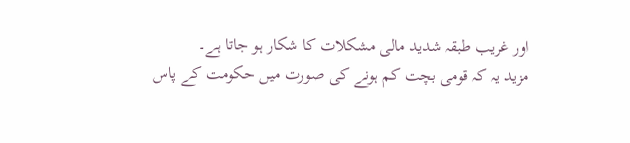اور غریب طبقہ شدید مالی مشکلات کا شکار ہو جاتا ہے۔
مزید یہ کہ قومی بچت کم ہونے کی صورت میں حکومت کے پاس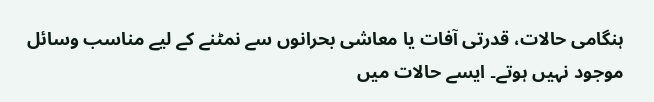ہنگامی حالات، قدرتی آفات یا معاشی بحرانوں سے نمٹنے کے لیے مناسب وسائل موجود نہیں ہوتے۔ ایسے حالات میں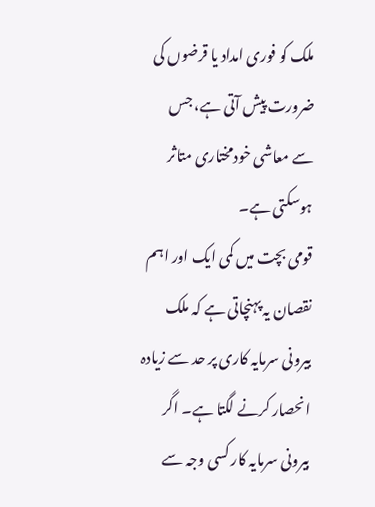ملک کو فوری امداد یا قرضوں کی ضرورت پیش آتی ہے، جس سے معاشی خودمختاری متاثر ہوسکتی ہے۔
قومی بچت میں کمی ایک اور اہم نقصان یہ پہنچاتی ہے کہ ملک بیرونی سرمایہ کاری پر حد سے زیادہ انحصار کرنے لگتا ہے۔ اگر بیرونی سرمایہ کار کسی وجہ سے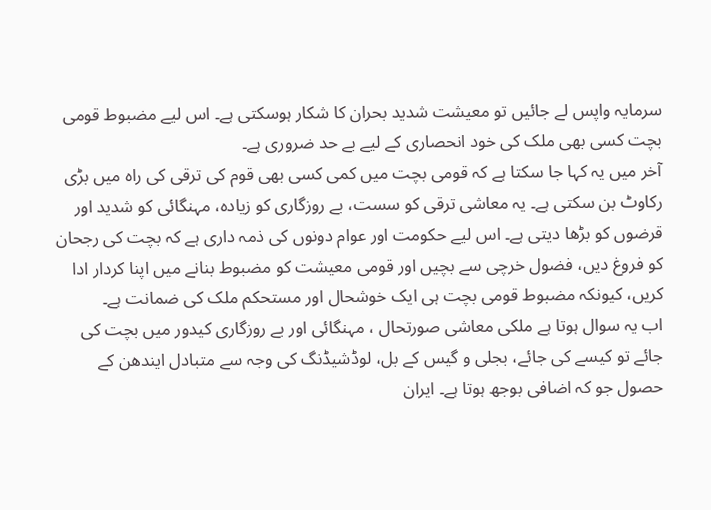سرمایہ واپس لے جائیں تو معیشت شدید بحران کا شکار ہوسکتی ہے۔ اس لیے مضبوط قومی بچت کسی بھی ملک کی خود انحصاری کے لیے بے حد ضروری ہے۔
آخر میں یہ کہا جا سکتا ہے کہ قومی بچت میں کمی کسی بھی قوم کی ترقی کی راہ میں بڑی رکاوٹ بن سکتی ہے۔ یہ معاشی ترقی کو سست، بے روزگاری کو زیادہ، مہنگائی کو شدید اور قرضوں کو بڑھا دیتی ہے۔ اس لیے حکومت اور عوام دونوں کی ذمہ داری ہے کہ بچت کی رجحان کو فروغ دیں، فضول خرچی سے بچیں اور قومی معیشت کو مضبوط بنانے میں اپنا کردار ادا کریں، کیونکہ مضبوط قومی بچت ہی ایک خوشحال اور مستحکم ملک کی ضمانت ہے۔
اب یہ سوال ہوتا ہے ملکی معاشی صورتحال ، مہنگائی اور بے روزگاری کیدور میں بچت کی جائے تو کیسے کی جائے، بجلی و گیس کے بل، لوڈشیڈنگ کی وجہ سے متبادل ایندھن کے حصول جو کہ اضافی بوجھ ہوتا ہے۔ ایران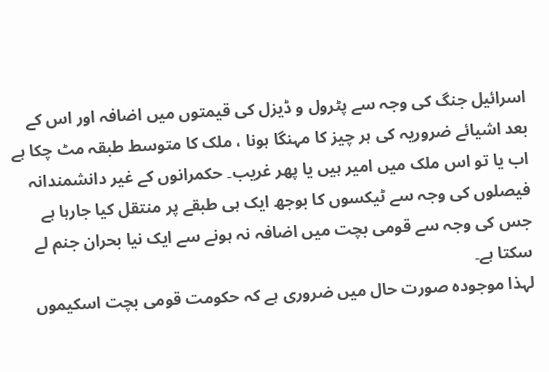اسرائیل جنگ کی وجہ سے پٹرول و ڈیزل کی قیمتوں میں اضافہ اور اس کے بعد اشیائے ضروریہ کی ہر چیز کا مہنگا ہونا ، ملک کا متوسط طبقہ مٹ چکا ہے اب یا تو اس ملک میں امیر ہیں یا پھر غریب۔ حکمرانوں کے غیر دانشمندانہ فیصلوں کی وجہ سے ٹیکسوں کا بوجھ ایک ہی طبقے پر منتقل کیا جارہا ہے جس کی وجہ سے قومی بچت میں اضافہ نہ ہونے سے ایک نیا بحران جنم لے سکتا ہے۔
لہذا موجودہ صورت حال میں ضروری ہے کہ حکومت قومی بچت اسکیموں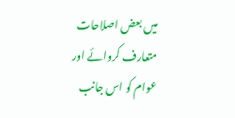میں بعض اصلاحات متعارف کروائے اور عوام کو اس جانب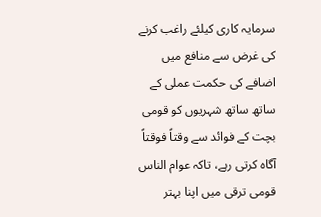سرمایہ کاری کیلئے راغب کرنے کی غرض سے منافع میں اضافے کی حکمت عملی کے ساتھ ساتھ شہریوں کو قومی بچت کے فوائد سے وقتاً فوقتاً آگاہ کرتی رہے، تاکہ عوام الناس قومی ترقی میں اپنا بہتر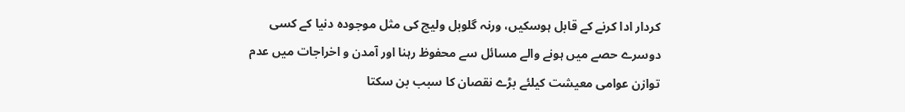کردار ادا کرنے کے قابل ہوسکیں، ورنہ گلوبل ولیج کی مثل موجودہ دنیا کے کسی دوسرے حصے میں ہونے والے مسائل سے محفوظ رہنا اور آمدن و اخراجات میں عدم توازن عوامی معیشت کیلئے بڑے نقصان کا سبب بن سکتا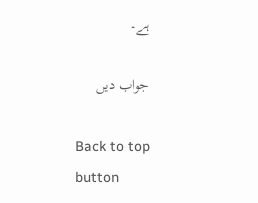ہے۔

جواب دیں

Back to top button